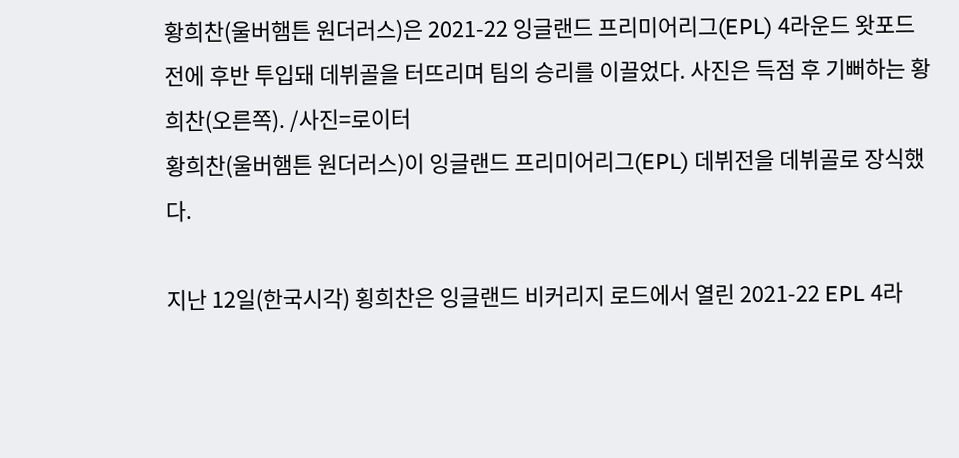황희찬(울버햄튼 원더러스)은 2021-22 잉글랜드 프리미어리그(EPL) 4라운드 왓포드전에 후반 투입돼 데뷔골을 터뜨리며 팀의 승리를 이끌었다. 사진은 득점 후 기뻐하는 황희찬(오른쪽). /사진=로이터
황희찬(울버햄튼 원더러스)이 잉글랜드 프리미어리그(EPL) 데뷔전을 데뷔골로 장식했다.

지난 12일(한국시각) 횡희찬은 잉글랜드 비커리지 로드에서 열린 2021-22 EPL 4라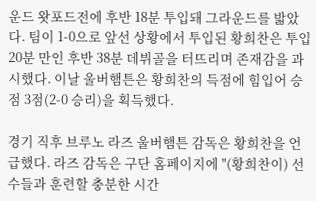운드 왓포드전에 후반 18분 투입돼 그라운드를 밟았다. 팀이 1-0으로 앞선 상황에서 투입된 황희찬은 투입 20분 만인 후반 38분 데뷔골을 터뜨리며 존재감을 과시했다. 이날 울버햄튼은 황희찬의 득점에 힘입어 승점 3점(2-0 승리)을 획득했다.

경기 직후 브루노 라즈 울버햄튼 감독은 황희찬을 언급했다. 라즈 감독은 구단 홈페이지에 "(황희찬이) 선수들과 훈련할 충분한 시간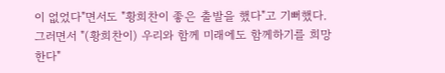이 없었다"면서도 "황희찬이 좋은 출발을 했다"고 기뻐했다. 그러면서 "(황희찬이) 우리와 함께 미래에도 함께하기를 희망한다"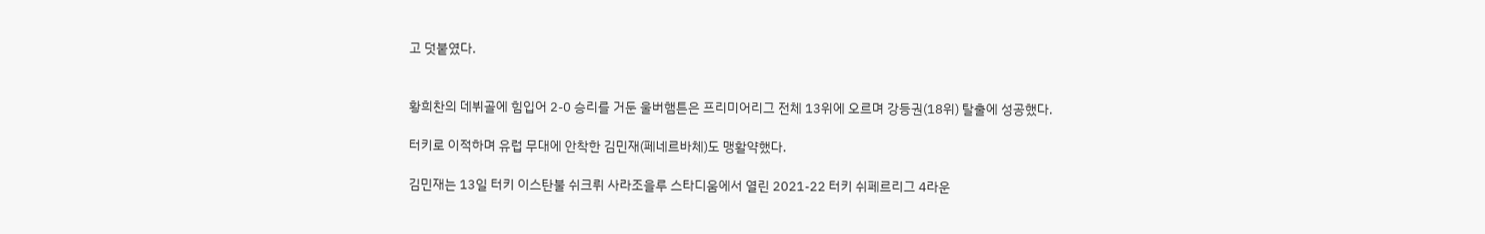고 덧붙였다.


황희찬의 데뷔골에 힘입어 2-0 승리를 거둔 울버햄튼은 프리미어리그 전체 13위에 오르며 강등권(18위) 탈출에 성공했다.

터키로 이적하며 유럽 무대에 안착한 김민재(페네르바체)도 맹활약했다.

김민재는 13일 터키 이스탄불 쉬크뤼 사라조을루 스타디움에서 열린 2021-22 터키 쉬페르리그 4라운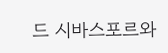드 시바스포르와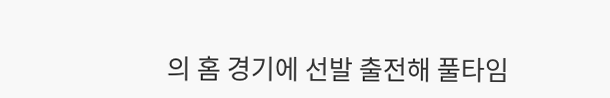의 홈 경기에 선발 출전해 풀타임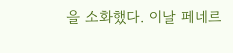을 소화했다. 이날 페네르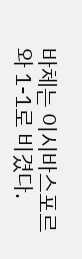바체는 이시바스포르와 1-1로 비겼다.